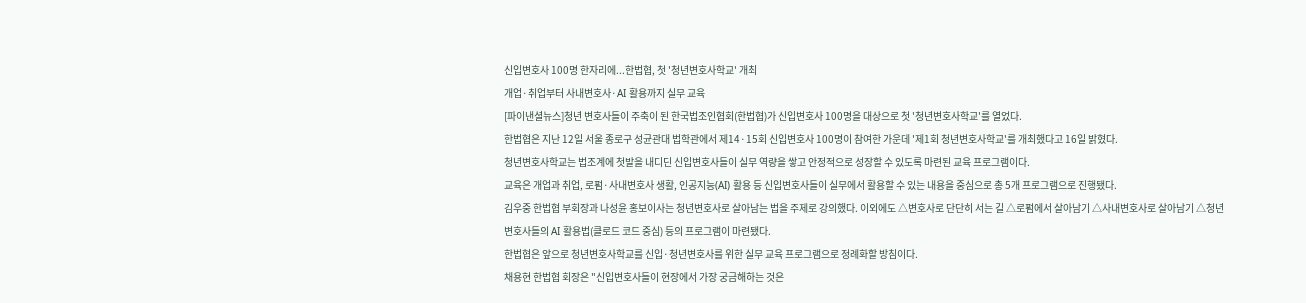신입변호사 100명 한자리에...한법협, 첫 '청년변호사학교' 개최
개업·취업부터 사내변호사·AI 활용까지 실무 교육
[파이낸셜뉴스]청년 변호사들이 주축이 된 한국법조인협회(한법협)가 신입변호사 100명을 대상으로 첫 '청년변호사학교'를 열었다.
한법협은 지난 12일 서울 종로구 성균관대 법학관에서 제14·15회 신입변호사 100명이 참여한 가운데 '제1회 청년변호사학교'를 개최했다고 16일 밝혔다.
청년변호사학교는 법조계에 첫발을 내디딘 신입변호사들이 실무 역량을 쌓고 안정적으로 성장할 수 있도록 마련된 교육 프로그램이다.
교육은 개업과 취업, 로펌·사내변호사 생활, 인공지능(AI) 활용 등 신입변호사들이 실무에서 활용할 수 있는 내용을 중심으로 총 5개 프로그램으로 진행됐다.
김우중 한법협 부회장과 나성윤 홍보이사는 청년변호사로 살아남는 법을 주제로 강의했다. 이외에도 △변호사로 단단히 서는 길 △로펌에서 살아남기 △사내변호사로 살아남기 △청년변호사들의 AI 활용법(클로드 코드 중심) 등의 프로그램이 마련됐다.
한법협은 앞으로 청년변호사학교를 신입·청년변호사를 위한 실무 교육 프로그램으로 정례화할 방침이다.
채용현 한법협 회장은 "신입변호사들이 현장에서 가장 궁금해하는 것은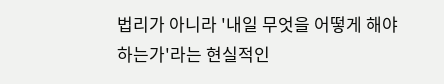법리가 아니라 '내일 무엇을 어떻게 해야 하는가'라는 현실적인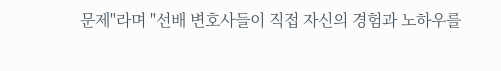문제"라며 "선배 변호사들이 직접 자신의 경험과 노하우를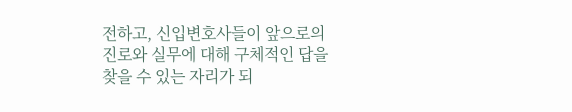전하고, 신입변호사들이 앞으로의 진로와 실무에 대해 구체적인 답을 찾을 수 있는 자리가 되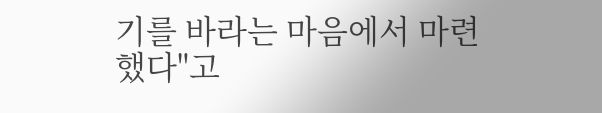기를 바라는 마음에서 마련했다"고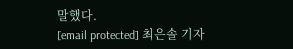말했다.
[email protected] 최은솔 기자